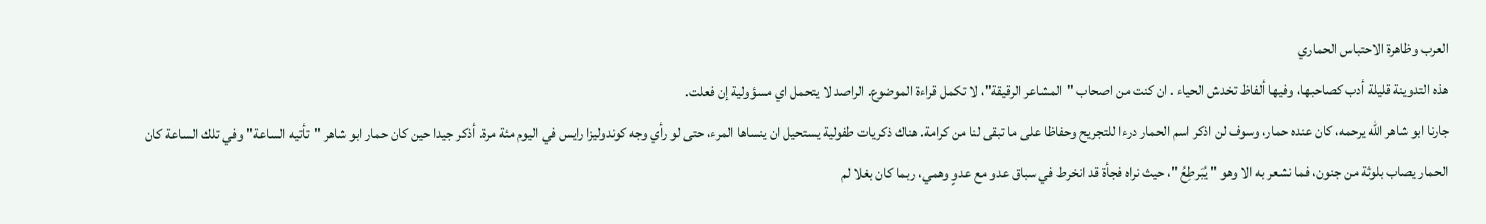العرب وظاهرة الاحتباس الحماري
هذه التدوينة قليلة أدب كصاحبها، وفيها ألفاظ تخدش الحياء . ان كنت من اصحاب "المشاعر الرقيقة"، لا تكمل قراءة الموضوع. الراصد لا يتحمل اي مسؤولية إن فعلت.
جارنا ابو شاهر الله يرحمه، كان عنده حمار، وسوف لن اذكر اسم الحمار درءا للتجريح وحفاظا على ما تبقى لنا من كرامة. هناك ذكريات طفولية يستحيل ان ينساها المرء، حتى لو رأي وجه كوندوليزا رايس في اليوم مئة مرة. أذكر جيدا حين كان حمار ابو شاهر "تأتيه الساعة" وفي تلك الساعة كان الحمار يصاب بلوثة من جنون، فما نشعر به الا وهو " يُبَرطِعُ "، حيث نراه فجأة قد انخرط في سباق عدو مع عدوٍ وهمي، ربما كان بغلا لم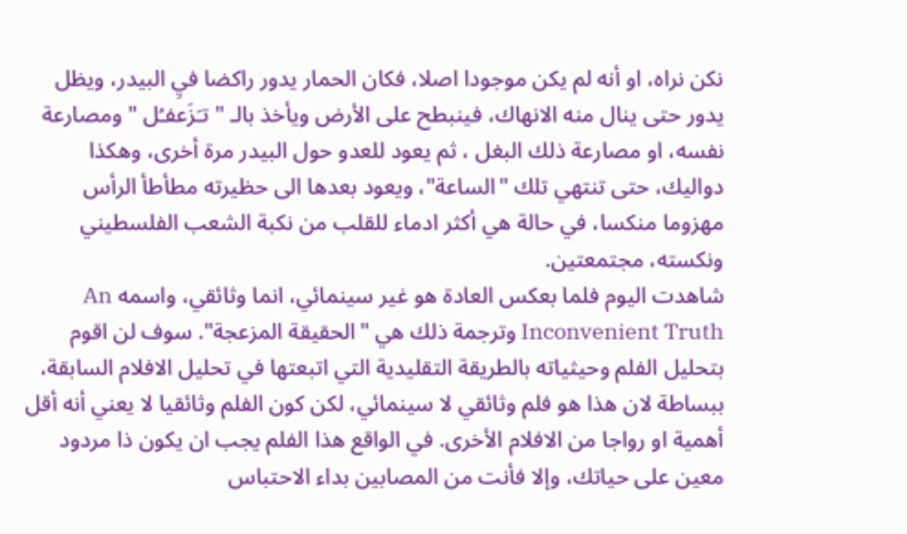نكن نراه، او أنه لم يكن موجودا اصلا، فكان الحمار يدور راكضا فيِ البيدر، ويظل يدور حتى ينال منه الانهاك، فينبطح على الأرض ويأخذ بالـ " تـَزَعفـُل " ومصارعة نفسه، او مصارعة ذلك البغل ، ثم يعود للعدو حول البيدر مرة أخرى، وهكذا دواليك، حتى تنتهي تلك "الساعة"، ويعود بعدها الى حظيرته مطأطأ الرأس مهزوما منكسا، في حالة هي أكثر ادماء للقلب من نكبة الشعب الفلسطيني ونكسته، مجتمعتين.
شاهدت اليوم فلما بعكس العادة هو غير سينمائي، انما وثائقي، واسمه An Inconvenient Truth وترجمة ذلك هي "الحقيقة المزعجة". سوف لن اقوم بتحليل الفلم وحيثياته بالطريقة التقليدية التي اتبعتها في تحليل الافلام السابقة، ببساطة لان هذا هو فلم وثائقي لا سينمائي، لكن كون الفلم وثائقيا لا يعني أنه أقل أهمية او رواجا من الافلام الأخرى. في الواقع هذا الفلم يجب ان يكون ذا مردود معين على حياتك، وإلا فأنت من المصابين بداء الاحتباس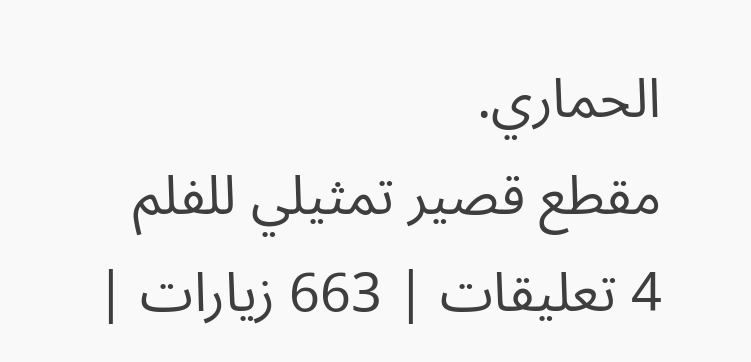الحماري.
مقطع قصير تمثيلي للفلم
4 تعليقات | 663 زيارات |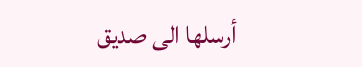أرسلها الى صديق